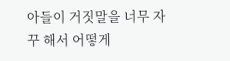아들이 거짓말을 너무 자꾸 해서 어떻게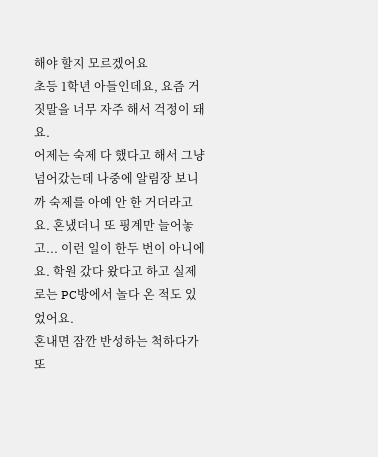해야 할지 모르겠어요
초등 1학년 아들인데요, 요즘 거짓말을 너무 자주 해서 걱정이 돼요.
어제는 숙제 다 했다고 해서 그냥 넘어갔는데 나중에 알림장 보니까 숙제를 아예 안 한 거더라고요. 혼냈더니 또 핑계만 늘어놓고... 이런 일이 한두 번이 아니에요. 학원 갔다 왔다고 하고 실제로는 PC방에서 놀다 온 적도 있었어요.
혼내면 잠깐 반성하는 척하다가 또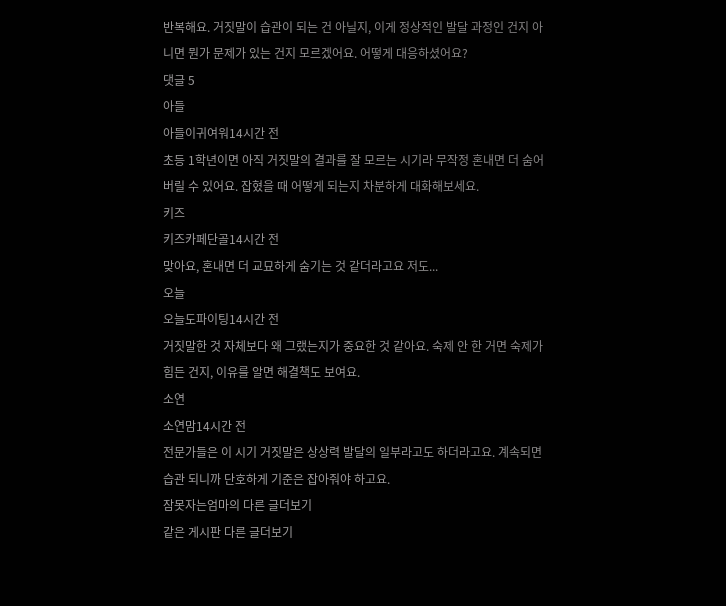반복해요. 거짓말이 습관이 되는 건 아닐지, 이게 정상적인 발달 과정인 건지 아니면 뭔가 문제가 있는 건지 모르겠어요. 어떻게 대응하셨어요?
댓글 5
아들
아들이귀여워14시간 전
초등 1학년이면 아직 거짓말의 결과를 잘 모르는 시기라 무작정 혼내면 더 숨어버릴 수 있어요. 잡혔을 때 어떻게 되는지 차분하게 대화해보세요.
키즈
키즈카페단골14시간 전
맞아요, 혼내면 더 교묘하게 숨기는 것 같더라고요 저도...
오늘
오늘도파이팅14시간 전
거짓말한 것 자체보다 왜 그랬는지가 중요한 것 같아요. 숙제 안 한 거면 숙제가 힘든 건지, 이유를 알면 해결책도 보여요.
소연
소연맘14시간 전
전문가들은 이 시기 거짓말은 상상력 발달의 일부라고도 하더라고요. 계속되면 습관 되니까 단호하게 기준은 잡아줘야 하고요.
잠못자는엄마의 다른 글더보기
같은 게시판 다른 글더보기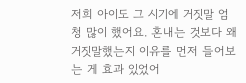저희 아이도 그 시기에 거짓말 엄청 많이 했어요. 혼내는 것보다 왜 거짓말했는지 이유를 먼저 들어보는 게 효과 있었어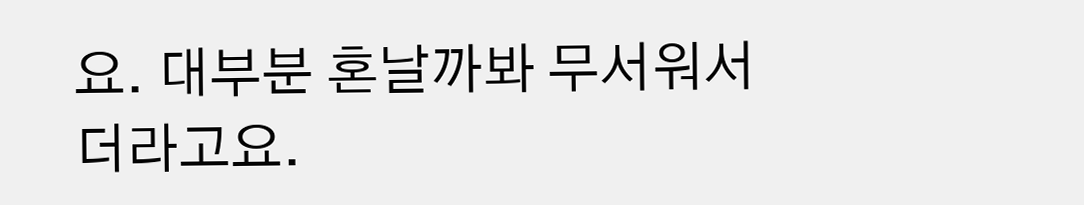요. 대부분 혼날까봐 무서워서더라고요.